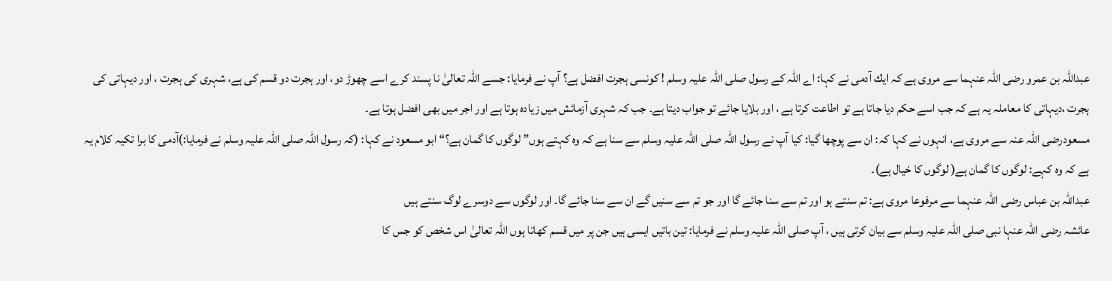عبداللہ بن عمرو رضی اللہ عنہما سے مروی ہے كہ ایك آدمی نے كہا: اے اللہ كے رسول صلی اللہ علیہ وسلم ! كونسی ہجرت افضل ہے؟ آپ نے فرمایا: جسے اللہ تعالیٰ نا پسند كرے اسے چھوڑ دو، اور ہجرت دو قسم كی ہے، شہری كی ہجرت ، اور دیہاتی كی ہجرت ،دیہاتی كا معاملہ یہ ہے كہ جب اسے حكم دیا جاتا ہے تو اطاعت كرتا ہے ، اور بلایا جائے تو جواب دیتا ہے۔ جب كہ شہری آزمائش میں زیادہ ہوتا ہے اور اجر میں بھی افضل ہوتا ہے۔
مسعودرضی اللہ عنہ سے مروی ہے، انہوں نے كہا كہ: ان سے پوچھا گیا: كیا آپ نے رسول اللہ صلی اللہ علیہ وسلم سے سنا ہے كہ وہ كہتے ہوں” لوگوں كا گمان ہے؟“ ابو مسعود نے كہا: (كہ رسول اللہ صلی اللہ علیہ وسلم نے فرمایا:)آدمی كا برا تكیہ كلام یہ ہے كہ وہ كہے: لوگوں كا گمان ہے( لوگوں كا خیال ہے)۔
عبداللہ بن عباس رضی اللہ عنہما سے مرفوعا مروی ہے: تم سنتے ہو اور تم سے سنا جائے گا اور جو تم سے سنیں گے ان سے سنا جائے گا۔ اور لوگوں سے دوسرے لوگ سنتے ہیں
عائشہ رضی اللہ عنہا نبی صلی اللہ علیہ وسلم سے بیان كرتی ہیں ، آپ صلی اللہ علیہ وسلم نے فرمایا: تین باتیں ایسی ہیں جن پر میں قسم كھاتا ہوں اللہ تعالیٰ اس شخص كو جس كا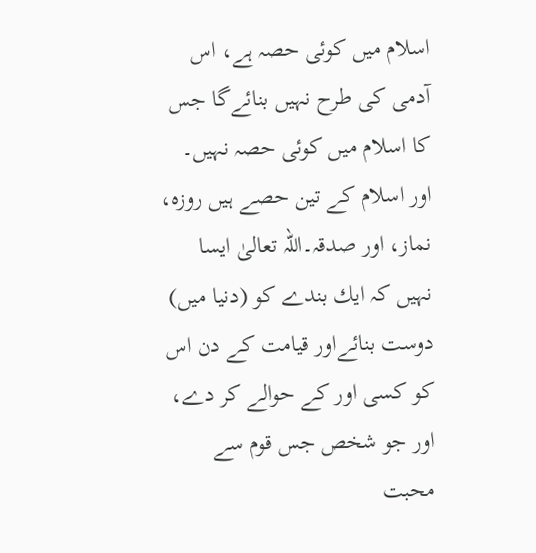اسلام میں كوئی حصہ ہے، اس آدمی كی طرح نہیں بنائےگا جس كا اسلام میں كوئی حصہ نہیں۔ اور اسلام كے تین حصے ہیں روزہ، نماز، اور صدقہ۔اللہ تعالیٰ ایسا نہیں كہ ایك بندے كو (دنیا میں) دوست بنائےاور قیامت كے دن اس كو كسی اور كے حوالے كر دے، اور جو شخص جس قوم سے محبت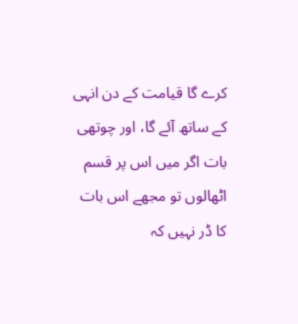كرے گا قیامت كے دن انہی كے ساتھ آئے گا، اور چوتھی بات اگر میں اس پر قسم اٹھالوں تو مجھے اس بات كا ڈر نہیں كہ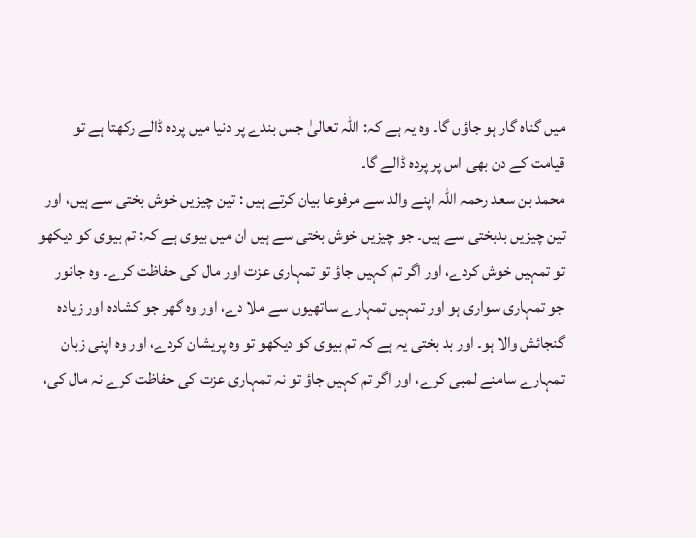میں گناہ گار ہو جاؤں گا۔ وہ یہ ہے كہ: اللہ تعالیٰ جس بندے پر دنیا میں پردہ ڈالے ركھتا ہے تو قیامت كے دن بھی اس پر پردہ ڈالے گا۔
محمد بن سعد رحمہ اللہ اپنے والد سے مرفوعا بیان كرتے ہیں : تین چیزیں خوش بختی سے ہیں، اور تین چیزیں بدبختی سے ہیں۔ جو چیزیں خوش بختی سے ہیں ان میں بیوی ہے کہ: تم بیوی كو دیكھو تو تمہیں خوش کردے، اور اگر تم كہیں جاؤ تو تمہاری عزت اور مال كی حفاظت كرے۔ وہ جانور جو تمہاری سواری ہو اور تمہیں تمہارے ساتھیوں سے ملا دے، اور وہ گھر جو كشادہ اور زیادہ گنجائش والا ہو۔ اور بد بختی یہ ہے كہ تم بیوی كو دیكھو تو وہ پریشان کردے، اور وہ اپنی زبان تمہارے سامنے لمبی كرے، اور اگر تم كہیں جاؤ تو نہ تمہاری عزت كی حفاظت كرے نہ مال كی،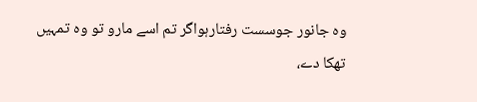وہ جانور جوسست رفتارہواگر تم اسے مارو تو وہ تمہیں تھكا دے،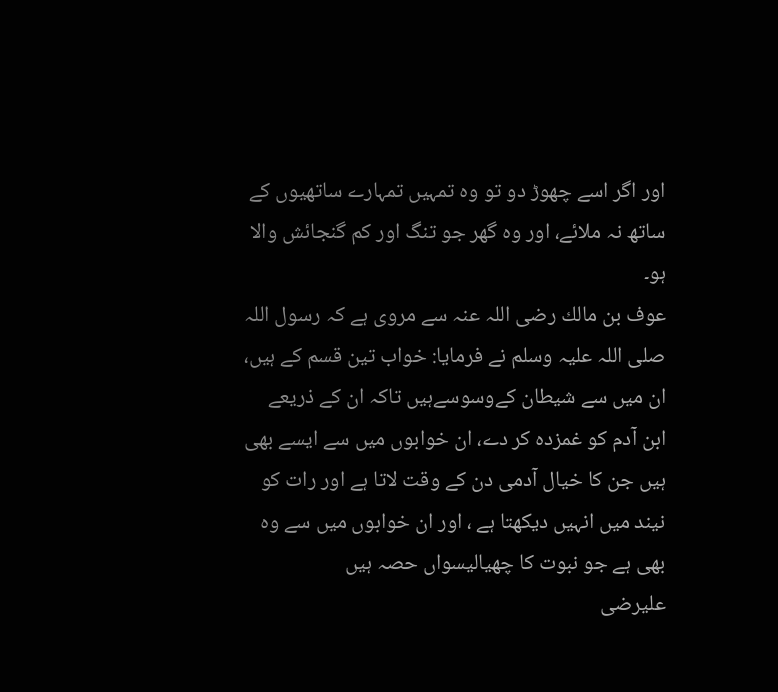اور اگر اسے چھوڑ دو تو وہ تمہیں تمہارے ساتھیوں كے ساتھ نہ ملائے، اور وہ گھر جو تنگ اور كم گنجائش والا ہو۔
عوف بن مالك رضی اللہ عنہ سے مروی ہے كہ رسول اللہ صلی اللہ علیہ وسلم نے فرمایا: خواب تین قسم كے ہیں، ان میں سے شیطان كےوسوسےہیں تاكہ ان كے ذریعے ابن آدم كو غمزدہ كر دے، ان خوابوں میں سے ایسے بھی ہیں جن كا خیال آدمی دن كے وقت لاتا ہے اور رات كو نیند میں انہیں دیكھتا ہے ، اور ان خوابوں میں سے وہ بھی ہے جو نبوت كا چھیالیسواں حصہ ہیں
علیرضی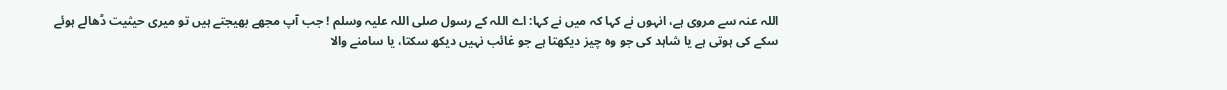اللہ عنہ سے مروی ہے، انہوں نے كہا كہ میں نے كہا: اے اللہ كے رسول صلی اللہ علیہ وسلم ! جب آپ مجھے بھیجتے ہیں تو میری حیثیت ڈھالے ہوئے سکے کی ہوتی ہے یا شاہد کی جو وہ چیز دیکھتا ہے جو غائب نہیں دیکھ سکتا، یا سامنے والا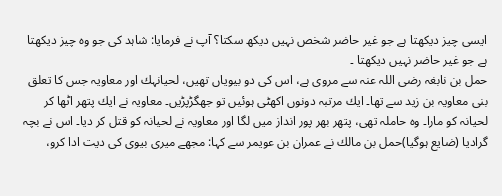ایسی چیز دیكھتا ہے جو غیر حاضر شخص نہیں دیكھ سكتا؟ آپ نے فرمایا: شاہد کی جو وہ چیز دیكھتا ہے جو غیر حاضر نہیں دیكھتا ۔
حمل بن نابغہ رضی اللہ عنہ سے مروی ہے، اس كی دو بیویاں تھیں، لحیانہك اور معاویہ جس کا تعلق بنی معاویہ بن زید سے تھا۔ ایك مرتبہ دونوں اكھٹی ہوئیں تو جھگڑپڑیں۔ معاویہ نے ایك پتھر اٹھا كر لحیانہ كو مارا۔ وہ حاملہ تھی، پتھر بھر پور انداز میں لگا اور معاویہ نے لحیانہ كو قتل كر دیا۔ اس نے بچہ گرادیا (ضایع ہوگیا)حمل بن مالك نے عمران بن عویمر سے كہا: مجھے میری بیوی كی دیت ادا كرو،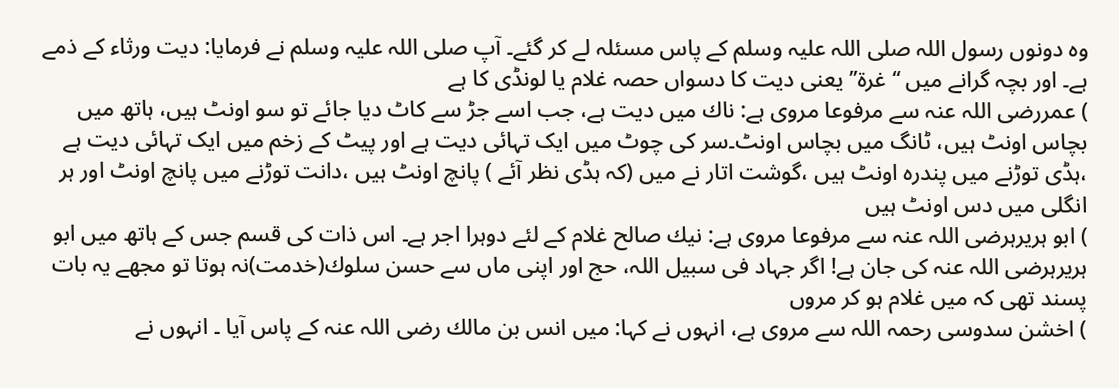وہ دونوں رسول اللہ صلی اللہ علیہ وسلم كے پاس مسئلہ لے كر گئے۔ آپ صلی اللہ علیہ وسلم نے فرمایا: دیت ورثاء كے ذمے ہے۔ اور بچہ گرانے میں ‘‘غرۃ’’ یعنی دیت کا دسواں حصہ غلام یا لونڈی كا ہے
) عمررضی اللہ عنہ سے مرفوعا مروی ہے: ناك میں دیت ہے، جب اسے جڑ سے كاٹ دیا جائے تو سو اونٹ ہیں، ہاتھ میں بچاس اونٹ ہیں، ٹانگ میں بچاس اونٹ۔سر کی چوٹ میں ایک تہائی دیت ہے اور پیٹ کے زخم میں ایک تہائی دیت ہے ،ہڈی توڑنے میں پندرہ اونٹ ہیں ،گوشت اتار نے میں (کہ ہڈی نظر آئے ) پانچ اونٹ ہیں ،دانت توڑنے میں پانچ اونٹ اور ہر انگلی میں دس اونٹ ہیں
) ابو ہریرہرضی اللہ عنہ سے مرفوعا مروی ہے: نیك صالح غلام كے لئے دوہرا اجر ہے۔ اس ذات كی قسم جس كے ہاتھ میں ابو ہریرہرضی اللہ عنہ كی جان ہے! اگر جہاد فی سبیل اللہ، حج اور اپنی ماں سے حسن سلوك(خدمت)نہ ہوتا تو مجھے یہ بات پسند تھی كہ میں غلام ہو كر مروں
) اخشن سدوسی رحمہ اللہ سے مروی ہے، انہوں نے كہا: میں انس بن مالك رضی اللہ عنہ كے پاس آیا ۔ انہوں نے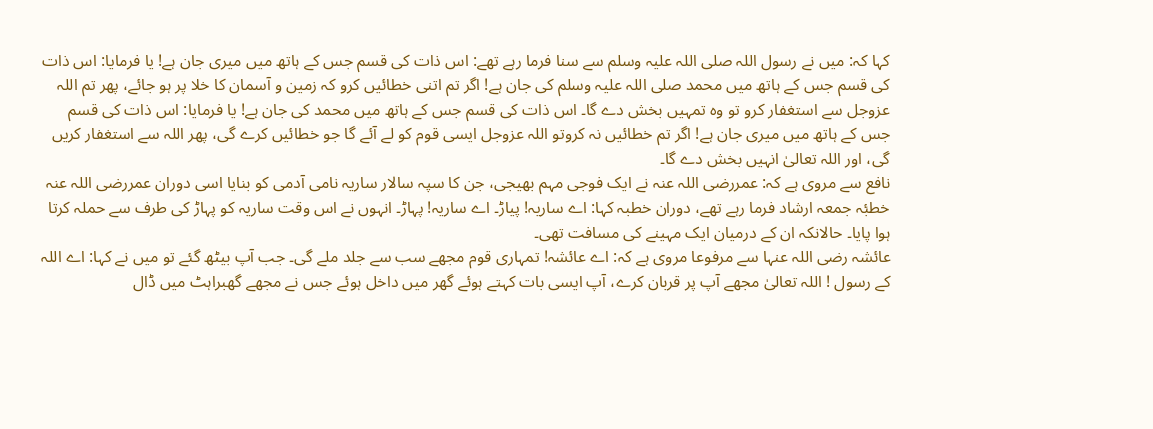كہا كہ: میں نے رسول اللہ صلی اللہ علیہ وسلم سے سنا فرما رہے تھے: اس ذات كی قسم جس كے ہاتھ میں میری جان ہے! یا فرمایا: اس ذات كی قسم جس كے ہاتھ میں محمد صلی اللہ علیہ وسلم كی جان ہے! اگر تم اتنی خطائیں كرو كہ زمین و آسمان كا خلا پر ہو جائے، پھر تم اللہ عزوجل سے استغفار كرو تو وہ تمہیں بخش دے گا۔ اس ذات كی قسم جس كے ہاتھ میں محمد كی جان ہے! یا فرمایا: اس ذات كی قسم جس كے ہاتھ میں میری جان ہے! اگر تم خطائیں نہ كروتو اللہ عزوجل ایسی قوم كو لے آئے گا جو خطائیں كرے گی، پھر اللہ سے استغفار كریں گی، اور اللہ تعالیٰ انہیں بخش دے گا۔
نافع سے مروی ہے كہ: عمررضی اللہ عنہ نے ایک فوجی مہم بھیجی، جن کا سپہ سالار ساریہ نامی آدمی کو بنایا اسی دوران عمررضی اللہ عنہ خطبٔہ جمعہ ارشاد فرما رہے تھے، دوران خطبہ كہا: اے ساریہ! پیاڑ۔ اے ساریہ! پہاڑ۔ انہوں نے اس وقت ساریہ کو پہاڑ کی طرف سے حملہ کرتا ہوا پایا۔ حالانکہ ان کے درمیان ایک مہینے کی مسافت تھی۔
عائشہ رضی اللہ عنہا سے مرفوعا مروی ہے كہ: اے عائشہ! تمہاری قوم مجھے سب سے جلد ملے گی۔ جب آپ بیٹھ گئے تو میں نے كہا: اے اللہ كے رسول ! اللہ تعالیٰ مجھے آپ پر قربان كرے، آپ ایسی بات كہتے ہوئے گھر میں داخل ہوئے جس نے مجھے گھبراہٹ میں ڈال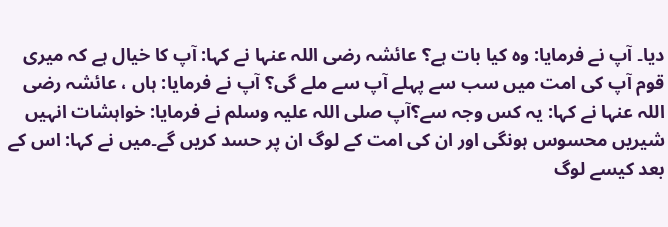دیا۔ آپ نے فرمایا: وہ كیا بات ہے؟ عائشہ رضی اللہ عنہا نے كہا: آپ كا خیال ہے كہ میری قوم آپ كی امت میں سب سے پہلے آپ سے ملے گی؟ آپ نے فرمایا: ہاں ، عائشہ رضی اللہ عنہا نے كہا: یہ كس وجہ سے؟آپ صلی اللہ علیہ وسلم نے فرمایا: خواہشات انہیں شیریں محسوس ہونگی اور ان کی امت کے لوگ ان پر حسد کریں گے۔میں نے كہا: اس كے بعد كیسے لوگ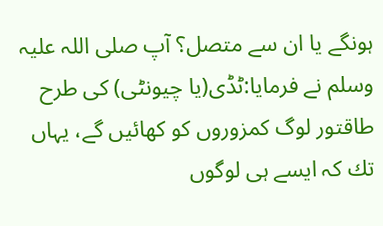ہونگے یا ان سے متصل؟ آپ صلی اللہ علیہ وسلم نے فرمایا:ٹڈی(یا چیونٹی) کی طرح طاقتور لوگ كمزوروں كو كھائیں گے، یہاں تك كہ ایسے ہی لوگوں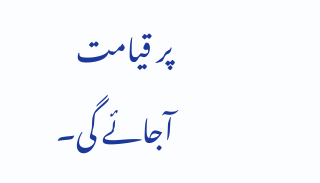پر قیامت آجائے گی۔